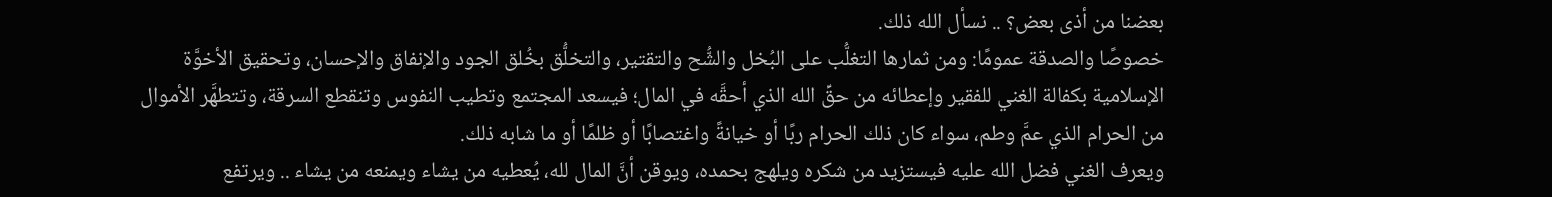بعضنا من أذى بعض؟ .. نسأل الله ذلك.
خصوصًا والصدقة عمومًا: ومن ثمارها التغلُّب على البُخل والشُّح والتقتير، والتخلُّق بخُلق الجود والإنفاق والإحسان، وتحقيق الأخوَّة الإسلامية بكفالة الغني للفقير وإعطائه من حقِّ الله الذي أحقَّه في المال؛ فيسعد المجتمع وتطيب النفوس وتنقطع السرقة، وتتطهَّر الأموال من الحرام الذي عمَّ وطم، سواء كان ذلك الحرام ربًا أو خيانةً واغتصابًا أو ظلمًا أو ما شابه ذلك.
ويعرف الغني فضل الله عليه فيستزيد من شكره ويلهج بحمده، ويوقن أنَّ المال لله، يُعطيه من يشاء ويمنعه من يشاء .. ويرتفع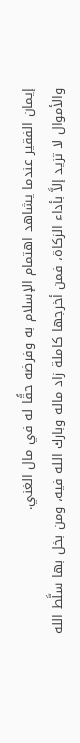إيمان الفقير عندما يشاهد اهتمام الإسلام به وفرضه حقًّا له في مال الغني.
والأموال لا تزيد إلاَّ بأداء الزكاة، فمن أخرجها كاملة زاد ماله وبارك الله فيه، ومن بخل بها سلَّط الله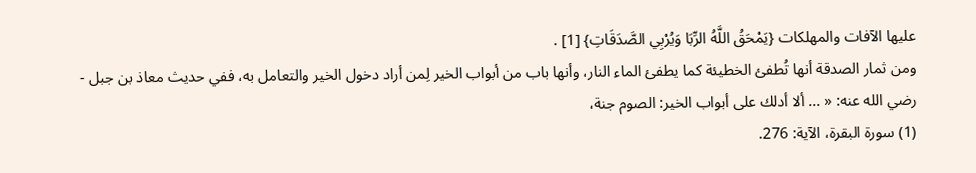عليها الآفات والمهلكات {يَمْحَقُ اللَّهُ الرِّبَا وَيُرْبِي الصَّدَقَاتِ} [1] .
ومن ثمار الصدقة أنها تُطفئ الخطيئة كما يطفئ الماء النار، وأنها باب من أبواب الخير لِمن أراد دخول الخير والتعامل به، ففي حديث معاذ بن جبل - رضي الله عنه: « ... ألا أدلك على أبواب الخير: الصوم جنة،
(1) سورة البقرة، الآية: 276.